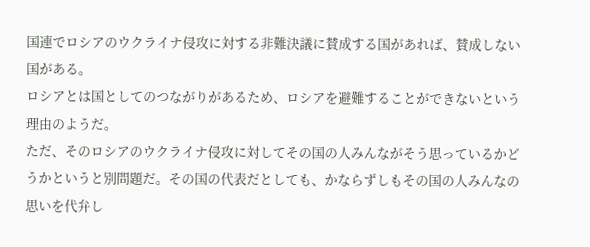国連でロシアのウクライナ侵攻に対する非難決議に賛成する国があれば、賛成しない国がある。
ロシアとは国としてのつながりがあるため、ロシアを避難することができないという理由のようだ。
ただ、そのロシアのウクライナ侵攻に対してその国の人みんながそう思っているかどうかというと別問題だ。その国の代表だとしても、かならずしもその国の人みんなの思いを代弁し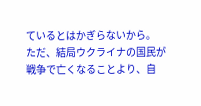ているとはかぎらないから。
ただ、結局ウクライナの国民が戦争で亡くなることより、自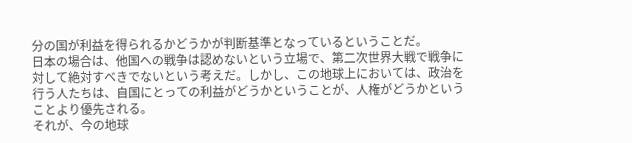分の国が利益を得られるかどうかが判断基準となっているということだ。
日本の場合は、他国への戦争は認めないという立場で、第二次世界大戦で戦争に対して絶対すべきでないという考えだ。しかし、この地球上においては、政治を行う人たちは、自国にとっての利益がどうかということが、人権がどうかということより優先される。
それが、今の地球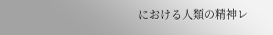における人類の精神レ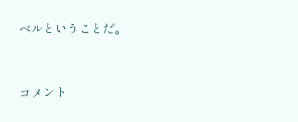ベルということだ。


コメント